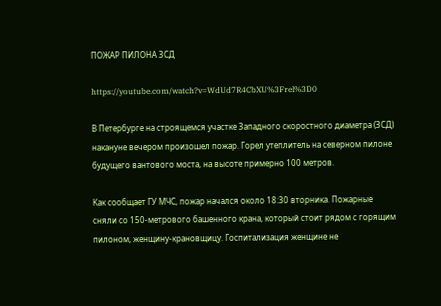ПОЖАР ПИЛОНА ЗСД

https://youtube.com/watch?v=WdUd7R4CbXU%3Frel%3D0

В Петербурге на строящемся участке Западного скоростного диаметра (ЗСД) накануне вечером произошел пожар. Горел утеплитель на северном пилоне будущего вантового моста, на высоте примерно 100 метров.

Как сообщает ГУ МЧС, пожар начался около 18:30 вторника. Пожарные сняли со 150-метрового башенного крана, который стоит рядом с горящим пилоном, женщину-крановщицу. Госпитализация женщине не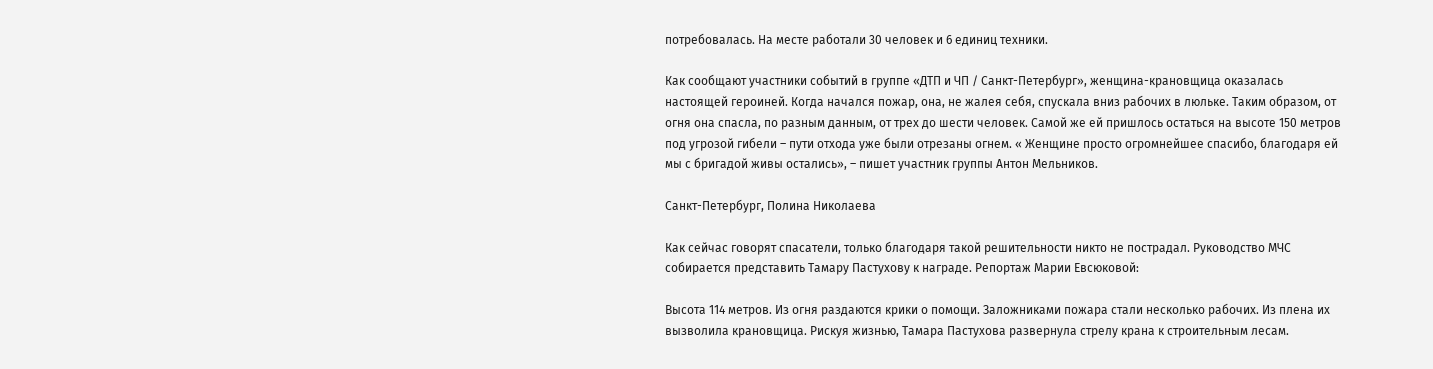потребовалась. На месте работали 30 человек и 6 единиц техники.

Как сообщают участники событий в группе «ДТП и ЧП / Санкт-Петербург», женщина-крановщица оказалась настоящей героиней. Когда начался пожар, она, не жалея себя, спускала вниз рабочих в люльке. Таким образом, от огня она спасла, по разным данным, от трех до шести человек. Самой же ей пришлось остаться на высоте 150 метров под угрозой гибели – пути отхода уже были отрезаны огнем. « Женщине просто огромнейшее спасибо, благодаря ей мы с бригадой живы остались», – пишет участник группы Антон Мельников.

Санкт-Петербург, Полина Николаева

Как сейчас говорят спасатели, только благодаря такой решительности никто не пострадал. Руководство МЧС собирается представить Тамару Пастухову к награде. Репортаж Марии Евсюковой:

Высота 114 метров. Из огня раздаются крики о помощи. Заложниками пожара стали несколько рабочих. Из плена их вызволила крановщица. Рискуя жизнью, Тамара Пастухова развернула стрелу крана к строительным лесам.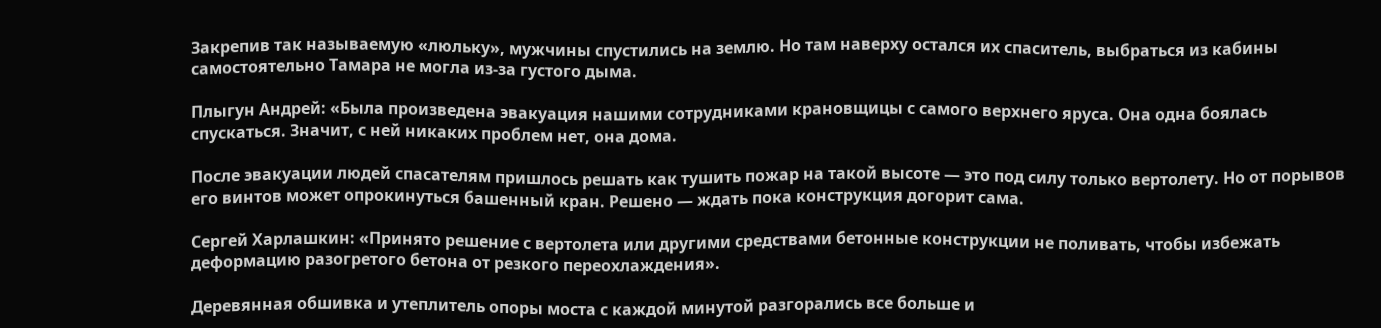Закрепив так называемую «люльку», мужчины спустились на землю. Но там наверху остался их спаситель, выбраться из кабины самостоятельно Тамара не могла из-за густого дыма.

Плыгун Андрей: «Была произведена эвакуация нашими сотрудниками крановщицы с самого верхнего яруса. Она одна боялась спускаться. Значит, с ней никаких проблем нет, она дома.

После эвакуации людей спасателям пришлось решать как тушить пожар на такой высоте — это под силу только вертолету. Но от порывов его винтов может опрокинуться башенный кран. Решено — ждать пока конструкция догорит сама.

Сергей Харлашкин: «Принято решение с вертолета или другими средствами бетонные конструкции не поливать, чтобы избежать деформацию разогретого бетона от резкого переохлаждения».

Деревянная обшивка и утеплитель опоры моста с каждой минутой разгорались все больше и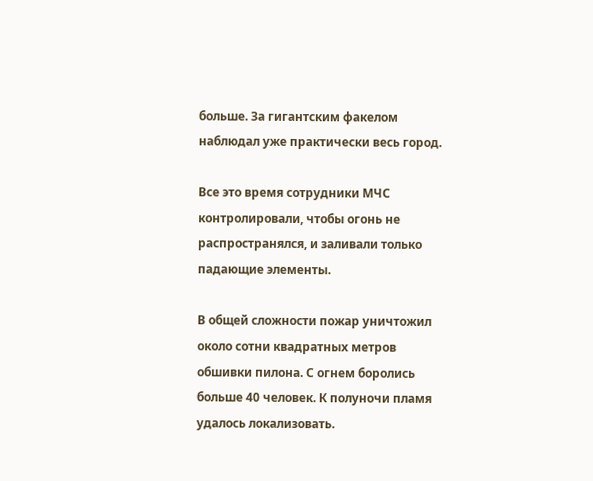больше. За гигантским факелом наблюдал уже практически весь город.

Все это время сотрудники МЧС контролировали, чтобы огонь не распространялся, и заливали только падающие элементы.

В общей сложности пожар уничтожил около сотни квадратных метров обшивки пилона. С огнем боролись больше 40 человек. К полуночи пламя удалось локализовать.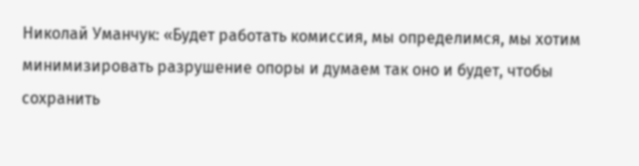Николай Уманчук: «Будет работать комиссия, мы определимся, мы хотим минимизировать разрушение опоры и думаем так оно и будет, чтобы сохранить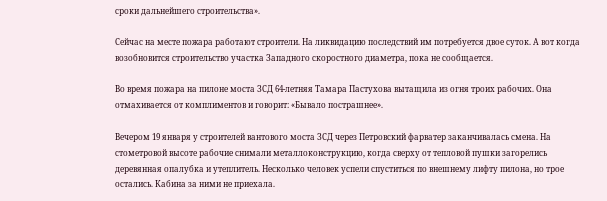сроки дальнейшего строительства».

Сейчас на месте пожара работают строители. На ликвидацию последствий им потребуется двое суток. А вот когда возобновится строительство участка Западного скоростного диаметра, пока не сообщается.

Во время пожара на пилоне моста ЗСД 64-летняя Тамара Пастухова вытащила из огня троих рабочих. Она отмахивается от комплиментов и говорит: «Бывало пострашнее».

Вечером 19 января у строителей вантового моста ЗСД через Петровский фарватер заканчивалась смена. На стометровой высоте рабочие снимали металлоконструкцию, когда сверху от тепловой пушки загорелись деревянная опалубка и утеплитель. Несколько человек успели спуститься по внешнему лифту пилона, но трое остались. Кабина за ними не приехала.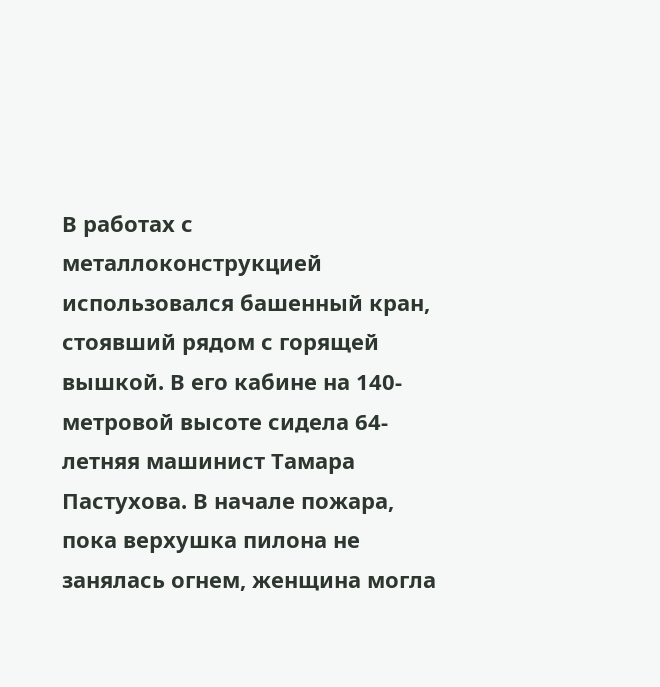В работах с металлоконструкцией использовался башенный кран, стоявший рядом с горящей вышкой. В его кабине на 140-метровой высоте сидела 64-летняя машинист Тамара Пастухова. В начале пожара, пока верхушка пилона не занялась огнем, женщина могла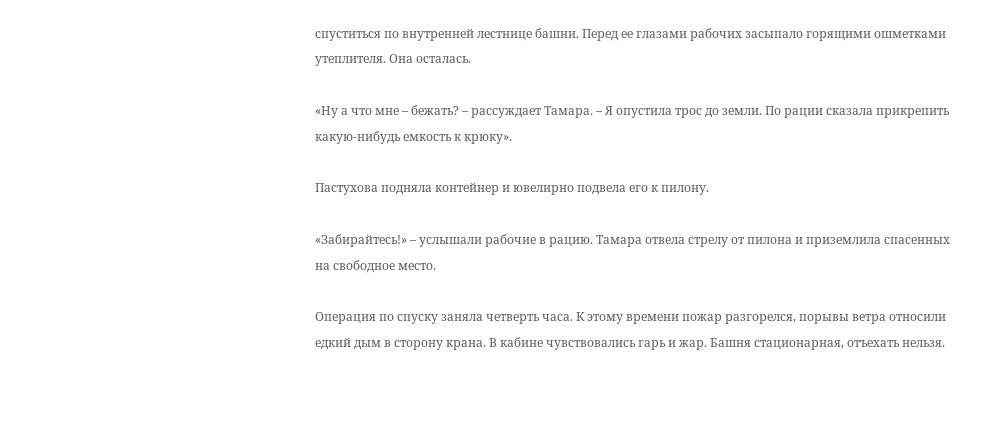спуститься по внутренней лестнице башни. Перед ее глазами рабочих засыпало горящими ошметками утеплителя. Она осталась.

«Ну а что мне – бежать? – рассуждает Тамара. – Я опустила трос до земли. По рации сказала прикрепить какую-нибудь емкость к крюку».

Пастухова подняла контейнер и ювелирно подвела его к пилону.

«Забирайтесь!» – услышали рабочие в рацию. Тамара отвела стрелу от пилона и приземлила спасенных на свободное место.

Операция по спуску заняла четверть часа. К этому времени пожар разгорелся, порывы ветра относили едкий дым в сторону крана. В кабине чувствовались гарь и жар. Башня стационарная, отъехать нельзя.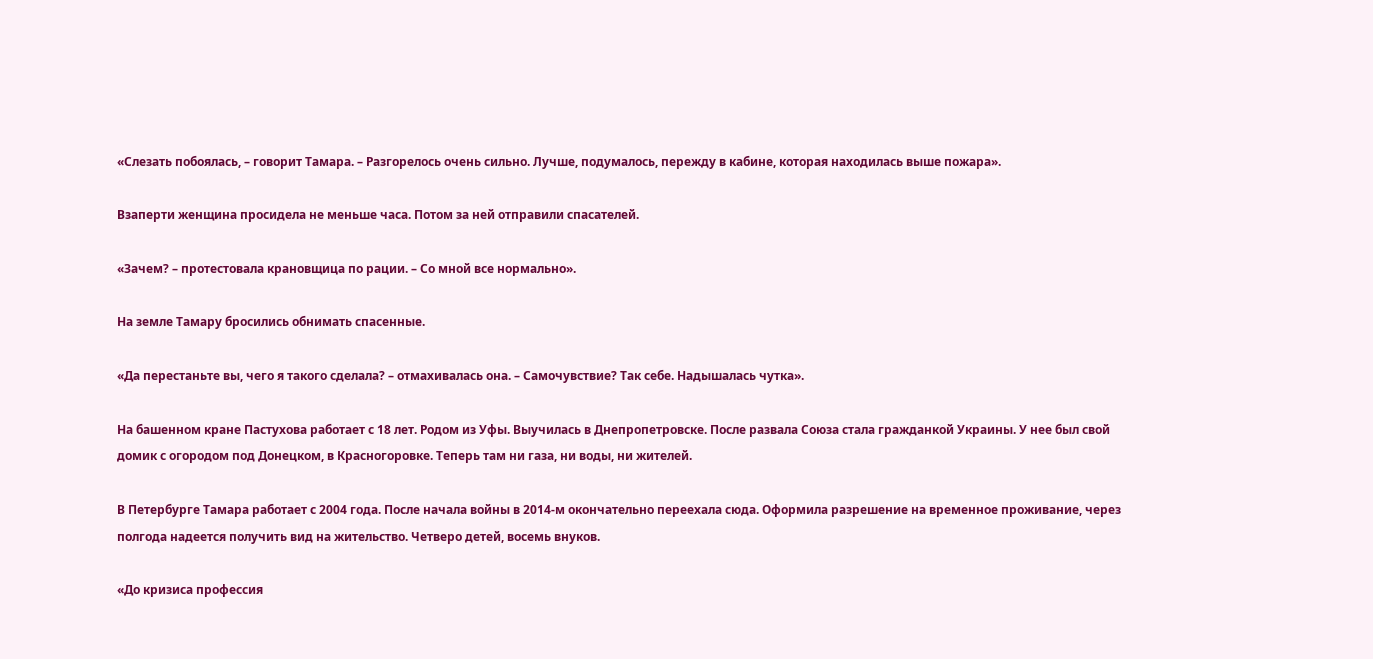«Слезать побоялась, – говорит Тамара. – Разгорелось очень сильно. Лучше, подумалось, пережду в кабине, которая находилась выше пожара».

Взаперти женщина просидела не меньше часа. Потом за ней отправили спасателей.

«Зачем? – протестовала крановщица по рации. – Со мной все нормально».

На земле Тамару бросились обнимать спасенные.

«Да перестаньте вы, чего я такого сделала? – отмахивалась она. – Самочувствие? Так себе. Надышалась чутка».

На башенном кране Пастухова работает с 18 лет. Родом из Уфы. Выучилась в Днепропетровске. После развала Союза стала гражданкой Украины. У нее был свой домик с огородом под Донецком, в Красногоровке. Теперь там ни газа, ни воды, ни жителей.

В Петербурге Тамара работает с 2004 года. После начала войны в 2014-м окончательно переехала сюда. Оформила разрешение на временное проживание, через полгода надеется получить вид на жительство. Четверо детей, восемь внуков.

«До кризиса профессия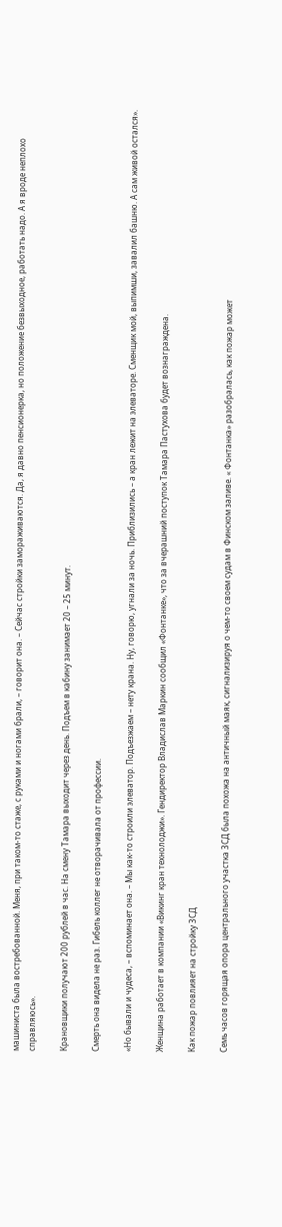машиниста была востребованной. Меня, при таком-то стаже, с руками и ногами брали, – говорит она. – Сейчас стройки замораживаются. Да, я давно пенсионерка, но положение безвыходное, работать надо. А я вроде неплохо справляюсь».

Крановщики получают 200 рублей в час. На смену Тамара выходит через день. Подъем в кабину занимает 20 – 25 минут.

Смерть она видела не раз. Гибель коллег не отворачивала от профессии.

«Но бывали и чудеса, – вспоминает она. – Мы как-то строили элеватор. Подъезжаем – нету крана. Ну, говорю, угнали за ночь. Приблизились – а кран лежит на элеваторе. Сменщик мой, выпимши, завалил башню. А сам живой остался».

Женщина работает в компании «Викинг кран технолоджи». Гендиректор Владислав Маркин сообщил «Фонтанке», что за вчерашний поступок Тамара Пастухова будет вознаграждена.

Как пожар повлияет на стройку ЗСД

Cемь часов горящая опора центрального участка ЗСД была похожа на античный маяк, сигнализируя о чем-то своем судам в Финском заливе. « Фонтанка» разобралась, как пожар может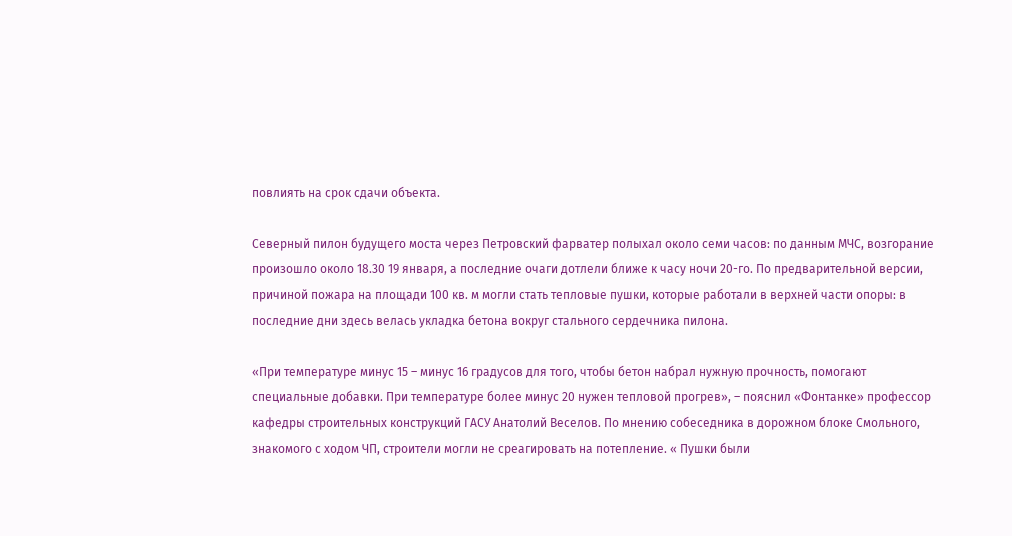повлиять на срок сдачи объекта.

Северный пилон будущего моста через Петровский фарватер полыхал около семи часов: по данным МЧС, возгорание произошло около 18.30 19 января, а последние очаги дотлели ближе к часу ночи 20-го. По предварительной версии, причиной пожара на площади 100 кв. м могли стать тепловые пушки, которые работали в верхней части опоры: в последние дни здесь велась укладка бетона вокруг стального сердечника пилона.

«При температуре минус 15 – минус 16 градусов для того, чтобы бетон набрал нужную прочность, помогают специальные добавки. При температуре более минус 20 нужен тепловой прогрев», – пояснил «Фонтанке» профессор кафедры строительных конструкций ГАСУ Анатолий Веселов. По мнению собеседника в дорожном блоке Смольного, знакомого с ходом ЧП, строители могли не среагировать на потепление. « Пушки были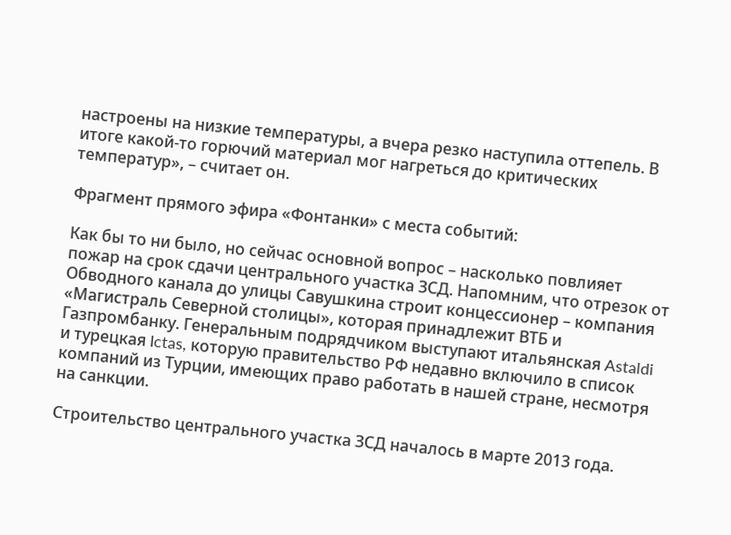настроены на низкие температуры, а вчера резко наступила оттепель. В итоге какой-то горючий материал мог нагреться до критических температур», – считает он.

Фрагмент прямого эфира «Фонтанки» с места событий:

Как бы то ни было, но сейчас основной вопрос – насколько повлияет пожар на срок сдачи центрального участка ЗСД. Напомним, что отрезок от Обводного канала до улицы Савушкина строит концессионер – компания «Магистраль Северной столицы», которая принадлежит ВТБ и Газпромбанку. Генеральным подрядчиком выступают итальянская Astaldi и турецкая Ictas, которую правительство РФ недавно включило в список компаний из Турции, имеющих право работать в нашей стране, несмотря на санкции.

Строительство центрального участка ЗСД началось в марте 2013 года.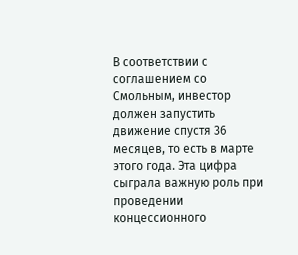В соответствии с соглашением со Смольным, инвестор должен запустить движение спустя 36 месяцев, то есть в марте этого года. Эта цифра сыграла важную роль при проведении концессионного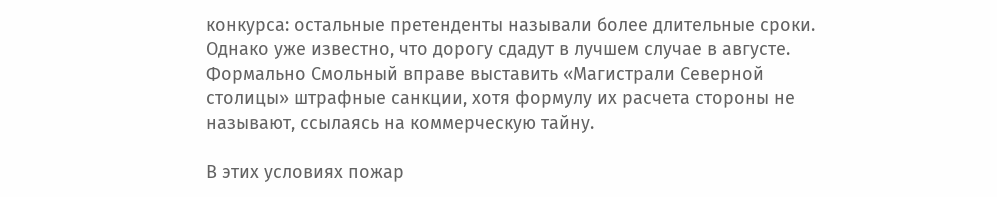конкурса: остальные претенденты называли более длительные сроки. Однако уже известно, что дорогу сдадут в лучшем случае в августе. Формально Смольный вправе выставить «Магистрали Северной столицы» штрафные санкции, хотя формулу их расчета стороны не называют, ссылаясь на коммерческую тайну.

В этих условиях пожар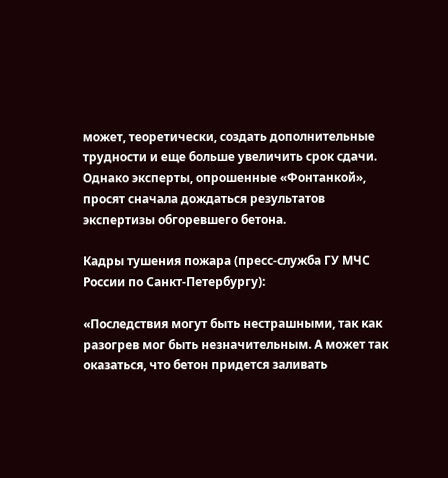может, теоретически, создать дополнительные трудности и еще больше увеличить срок сдачи. Однако эксперты, опрошенные «Фонтанкой», просят сначала дождаться результатов экспертизы обгоревшего бетона.

Кадры тушения пожара (пресс-служба ГУ МЧС России по Санкт-Петербургу):

«Последствия могут быть нестрашными, так как разогрев мог быть незначительным. А может так оказаться, что бетон придется заливать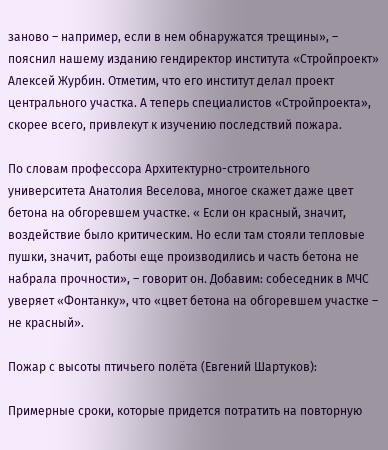заново – например, если в нем обнаружатся трещины», – пояснил нашему изданию гендиректор института «Стройпроект» Алексей Журбин. Отметим, что его институт делал проект центрального участка. А теперь специалистов «Стройпроекта», скорее всего, привлекут к изучению последствий пожара.

По словам профессора Архитектурно-строительного университета Анатолия Веселова, многое скажет даже цвет бетона на обгоревшем участке. « Если он красный, значит, воздействие было критическим. Но если там стояли тепловые пушки, значит, работы еще производились и часть бетона не набрала прочности», – говорит он. Добавим: собеседник в МЧС уверяет «Фонтанку», что «цвет бетона на обгоревшем участке – не красный».

Пожар с высоты птичьего полёта (Евгений Шартуков):

Примерные сроки, которые придется потратить на повторную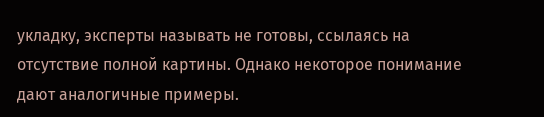укладку, эксперты называть не готовы, ссылаясь на отсутствие полной картины. Однако некоторое понимание дают аналогичные примеры.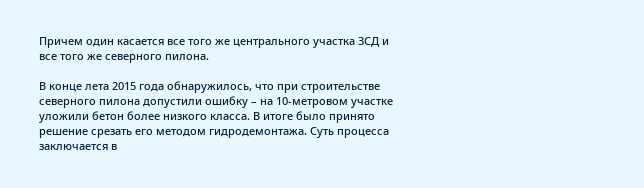Причем один касается все того же центрального участка ЗСД и все того же северного пилона.

В конце лета 2015 года обнаружилось, что при строительстве северного пилона допустили ошибку – на 10-метровом участке уложили бетон более низкого класса. В итоге было принято решение срезать его методом гидродемонтажа. Суть процесса заключается в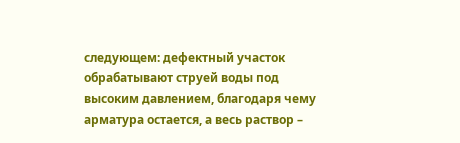следующем: дефектный участок обрабатывают струей воды под высоким давлением, благодаря чему арматура остается, а весь раствор –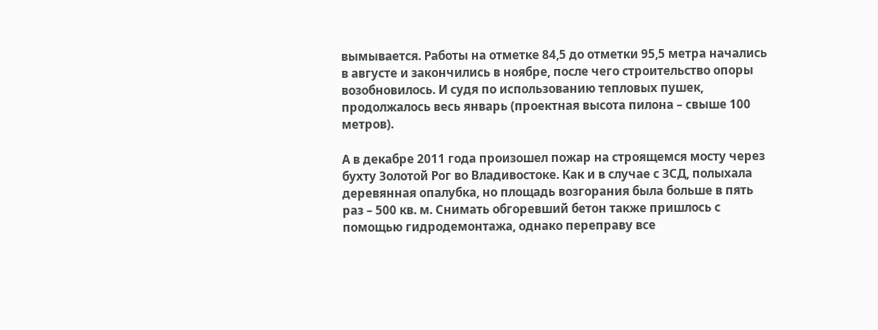вымывается. Работы на отметке 84,5 до отметки 95,5 метра начались в августе и закончились в ноябре, после чего строительство опоры возобновилось. И судя по использованию тепловых пушек, продолжалось весь январь (проектная высота пилона – свыше 100 метров).

А в декабре 2011 года произошел пожар на строящемся мосту через бухту Золотой Рог во Владивостоке. Как и в случае с ЗСД, полыхала деревянная опалубка, но площадь возгорания была больше в пять раз – 500 кв. м. Снимать обгоревший бетон также пришлось с помощью гидродемонтажа, однако переправу все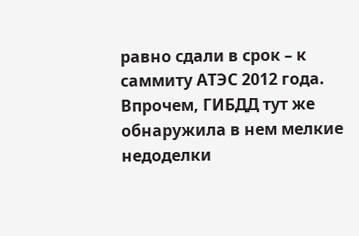равно сдали в срок – к саммиту АТЭС 2012 года. Впрочем, ГИБДД тут же обнаружила в нем мелкие недоделки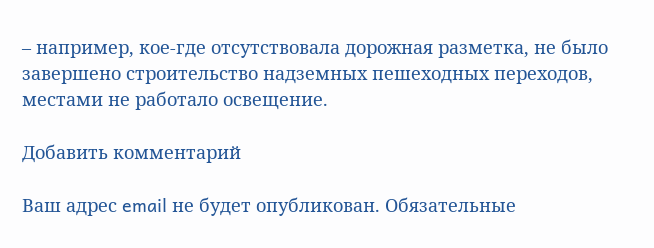– например, кое-где отсутствовала дорожная разметка, не было завершено строительство надземных пешеходных переходов, местами не работало освещение.

Добавить комментарий

Ваш адрес email не будет опубликован. Обязательные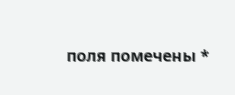поля помечены *